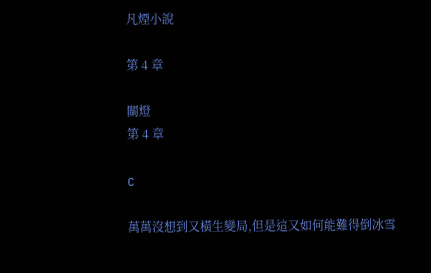凡煙小說

第 4 章

關燈
第 4 章

C

萬萬沒想到又橫生變局,但是這又如何能難得倒冰雪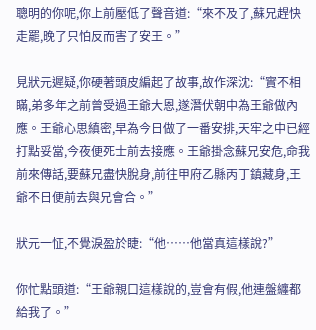聰明的你呢,你上前壓低了聲音道:“來不及了,蘇兄趕快走罷,晚了只怕反而害了安王。”

見狀元遲疑,你硬著頭皮編起了故事,故作深沈:“實不相瞞,弟多年之前曾受過王爺大恩,遂潛伏朝中為王爺做內應。王爺心思縝密,早為今日做了一番安排,天牢之中已經打點妥當,今夜便死士前去接應。王爺掛念蘇兄安危,命我前來傳話,要蘇兄盡快脫身,前往甲府乙縣丙丁鎮藏身,王爺不日便前去與兄會合。”

狀元一怔,不覺淚盈於睫:“他……他當真這樣說?”

你忙點頭道:“王爺親口這樣說的,豈會有假,他連盤纏都給我了。”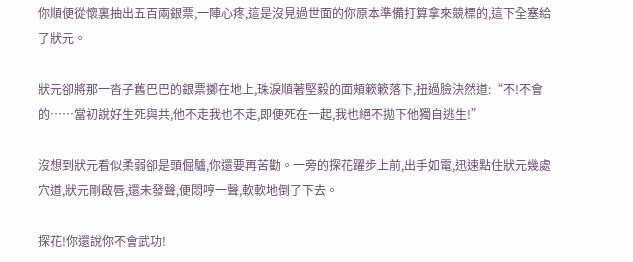你順便從懷裏抽出五百兩銀票,一陣心疼,這是沒見過世面的你原本準備打算拿來競標的,這下全塞給了狀元。

狀元卻將那一沓子舊巴巴的銀票擲在地上,珠淚順著堅毅的面頰簌簌落下,扭過臉決然道:“不!不會的……當初說好生死與共,他不走我也不走,即便死在一起,我也絕不拋下他獨自逃生!”

沒想到狀元看似柔弱卻是頭倔驢,你還要再苦勸。一旁的探花躍步上前,出手如電,迅速點住狀元幾處穴道,狀元剛啟唇,還未發聲,便悶哼一聲,軟軟地倒了下去。

探花!你還說你不會武功!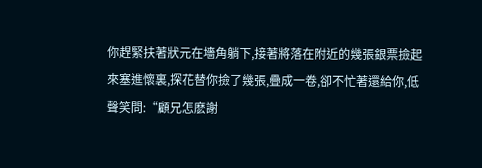你趕緊扶著狀元在墻角躺下,接著將落在附近的幾張銀票撿起來塞進懷裏,探花替你撿了幾張,疊成一卷,卻不忙著還給你,低聲笑問:“顧兄怎麽謝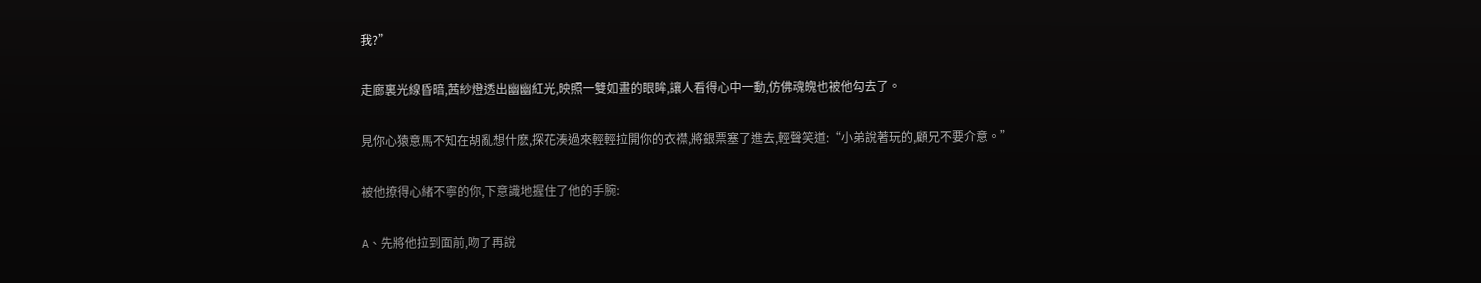我?”

走廊裏光線昏暗,茜紗燈透出幽幽紅光,映照一雙如畫的眼眸,讓人看得心中一動,仿佛魂魄也被他勾去了。

見你心猿意馬不知在胡亂想什麽,探花湊過來輕輕拉開你的衣襟,將銀票塞了進去,輕聲笑道:“小弟說著玩的,顧兄不要介意。”

被他撩得心緒不寧的你,下意識地握住了他的手腕:

A、先將他拉到面前,吻了再說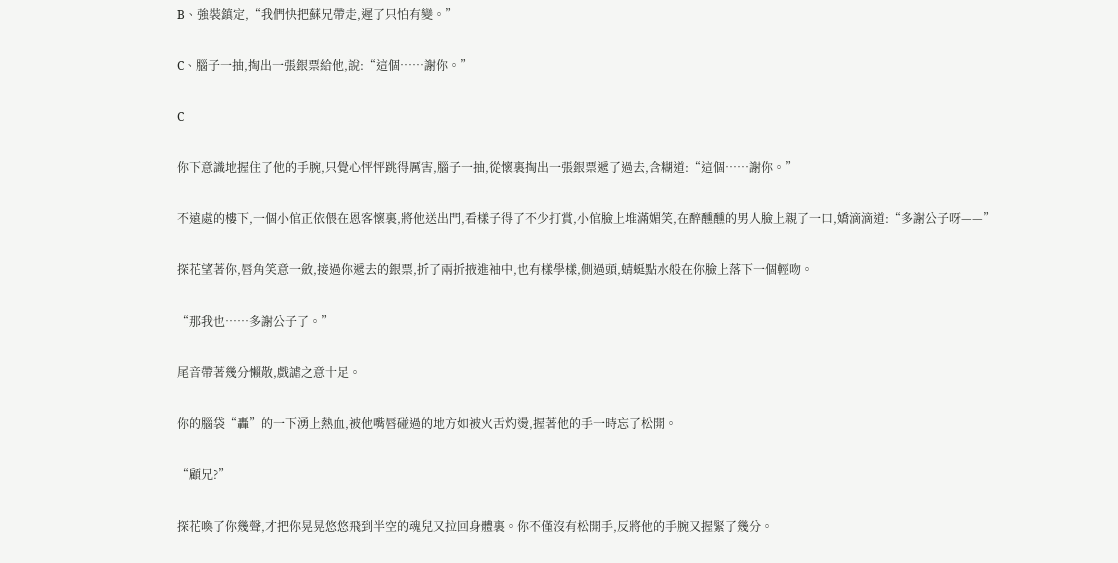B、強裝鎮定,“我們快把蘇兄帶走,遲了只怕有變。”

C、腦子一抽,掏出一張銀票給他,說:“這個……謝你。”

C

你下意識地握住了他的手腕,只覺心怦怦跳得厲害,腦子一抽,從懷裏掏出一張銀票遞了過去,含糊道:“這個……謝你。”

不遠處的樓下,一個小倌正依偎在恩客懷裏,將他送出門,看樣子得了不少打賞,小倌臉上堆滿媚笑,在醉醺醺的男人臉上親了一口,嬌滴滴道:“多謝公子呀——”

探花望著你,唇角笑意一斂,接過你遞去的銀票,折了兩折掖進袖中,也有樣學樣,側過頭,蜻蜓點水般在你臉上落下一個輕吻。

“那我也……多謝公子了。”

尾音帶著幾分懶散,戲謔之意十足。

你的腦袋“轟”的一下湧上熱血,被他嘴唇碰過的地方如被火舌灼燙,握著他的手一時忘了松開。

“顧兄?”

探花喚了你幾聲,才把你晃晃悠悠飛到半空的魂兒又拉回身體裏。你不僅沒有松開手,反將他的手腕又握緊了幾分。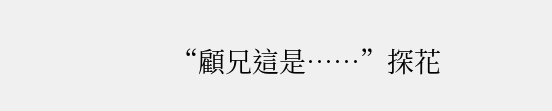“顧兄這是……”探花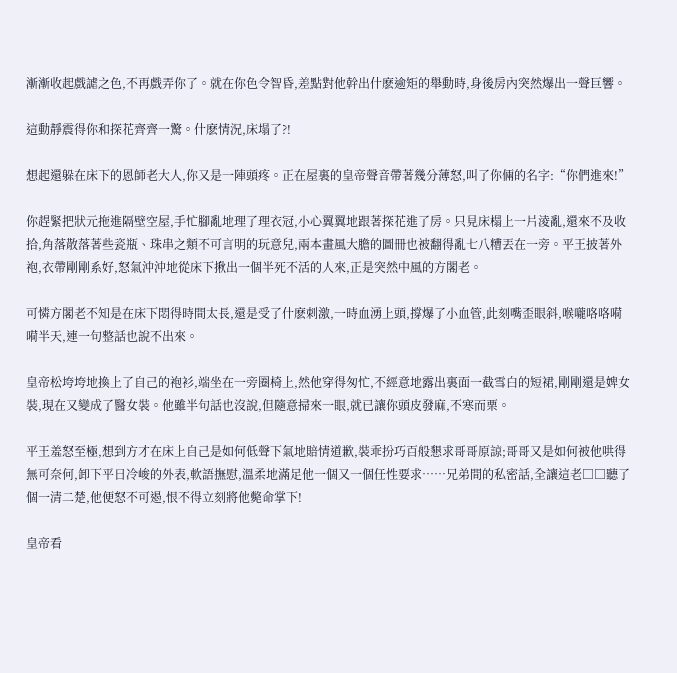漸漸收起戲謔之色,不再戲弄你了。就在你色令智昏,差點對他幹出什麽逾矩的舉動時,身後房內突然爆出一聲巨響。

這動靜震得你和探花齊齊一驚。什麽情況,床塌了?!

想起還躲在床下的恩師老大人,你又是一陣頭疼。正在屋裏的皇帝聲音帶著幾分薄怒,叫了你倆的名字:“你們進來!”

你趕緊把狀元拖進隔壁空屋,手忙腳亂地理了理衣冠,小心翼翼地跟著探花進了房。只見床榻上一片淩亂,還來不及收拾,角落散落著些瓷瓶、珠串之類不可言明的玩意兒,兩本畫風大膽的圖冊也被翻得亂七八糟丟在一旁。平王披著外袍,衣帶剛剛系好,怒氣沖沖地從床下揪出一個半死不活的人來,正是突然中風的方閣老。

可憐方閣老不知是在床下悶得時間太長,還是受了什麽刺激,一時血湧上頭,撐爆了小血管,此刻嘴歪眼斜,喉嚨咯咯嗬嗬半天,連一句整話也說不出來。

皇帝松垮垮地換上了自己的袍衫,端坐在一旁圈椅上,然他穿得匆忙,不經意地露出裏面一截雪白的短裙,剛剛還是婢女裝,現在又變成了醫女裝。他雖半句話也沒說,但隨意掃來一眼,就已讓你頭皮發麻,不寒而栗。

平王羞怒至極,想到方才在床上自己是如何低聲下氣地賠情道歉,裝乖扮巧百般懇求哥哥原諒;哥哥又是如何被他哄得無可奈何,卸下平日冷峻的外表,軟語撫慰,溫柔地滿足他一個又一個任性要求……兄弟間的私密話,全讓這老□□聽了個一清二楚,他便怒不可遏,恨不得立刻將他斃命掌下!

皇帝看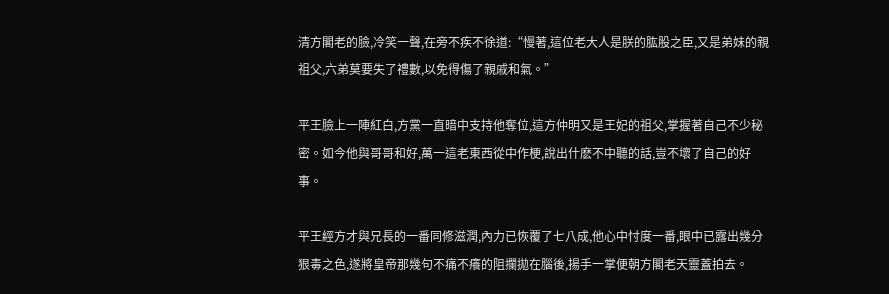清方閣老的臉,冷笑一聲,在旁不疾不徐道:“慢著,這位老大人是朕的肱股之臣,又是弟妹的親祖父,六弟莫要失了禮數,以免得傷了親戚和氣。”

平王臉上一陣紅白,方黨一直暗中支持他奪位,這方仲明又是王妃的祖父,掌握著自己不少秘密。如今他與哥哥和好,萬一這老東西從中作梗,說出什麽不中聽的話,豈不壞了自己的好事。

平王經方才與兄長的一番同修滋潤,內力已恢覆了七八成,他心中忖度一番,眼中已露出幾分狠毒之色,遂將皇帝那幾句不痛不癢的阻攔拋在腦後,揚手一掌便朝方閣老天靈蓋拍去。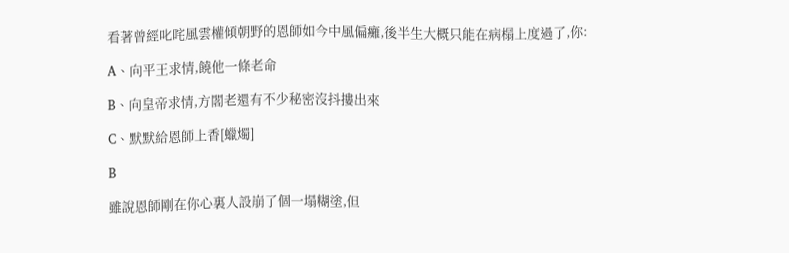看著曾經叱咤風雲權傾朝野的恩師如今中風偏癱,後半生大概只能在病榻上度過了,你:

A、向平王求情,饒他一條老命

B、向皇帝求情,方閣老還有不少秘密沒抖摟出來

C、默默給恩師上香[蠟燭]

B

雖說恩師剛在你心裏人設崩了個一塌糊塗,但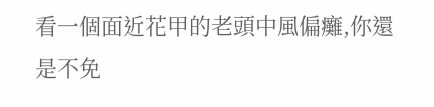看一個面近花甲的老頭中風偏癱,你還是不免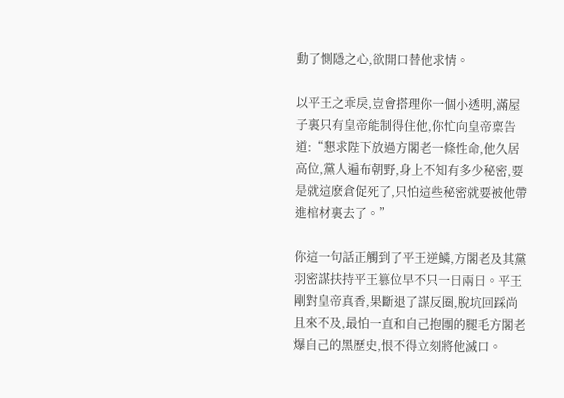動了惻隱之心,欲開口替他求情。

以平王之乖戾,豈會搭理你一個小透明,滿屋子裏只有皇帝能制得住他,你忙向皇帝稟告道:“懇求陛下放過方閣老一條性命,他久居高位,黨人遍布朝野,身上不知有多少秘密,要是就這麽倉促死了,只怕這些秘密就要被他帶進棺材裏去了。”

你這一句話正觸到了平王逆鱗,方閣老及其黨羽密謀扶持平王篡位早不只一日兩日。平王剛對皇帝真香,果斷退了謀反圈,脫坑回踩尚且來不及,最怕一直和自己抱團的腿毛方閣老爆自己的黑歷史,恨不得立刻將他滅口。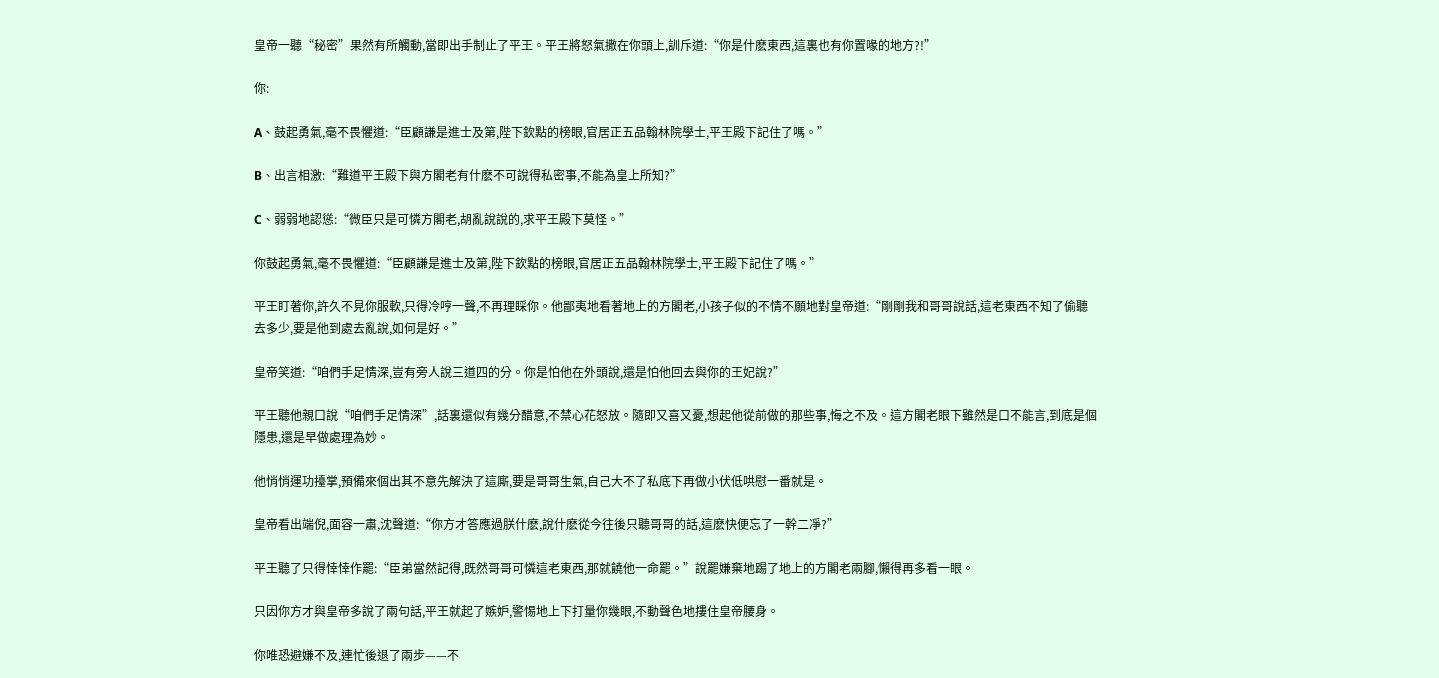皇帝一聽“秘密”果然有所觸動,當即出手制止了平王。平王將怒氣撒在你頭上,訓斥道:“你是什麽東西,這裏也有你置喙的地方?!”

你:

A、鼓起勇氣,毫不畏懼道:“臣顧謙是進士及第,陛下欽點的榜眼,官居正五品翰林院學士,平王殿下記住了嗎。”

B、出言相激:“難道平王殿下與方閣老有什麽不可說得私密事,不能為皇上所知?”

C、弱弱地認慫:“微臣只是可憐方閣老,胡亂說說的,求平王殿下莫怪。”

你鼓起勇氣,毫不畏懼道:“臣顧謙是進士及第,陛下欽點的榜眼,官居正五品翰林院學士,平王殿下記住了嗎。”

平王盯著你,許久不見你服軟,只得冷哼一聲,不再理睬你。他鄙夷地看著地上的方閣老,小孩子似的不情不願地對皇帝道:“剛剛我和哥哥說話,這老東西不知了偷聽去多少,要是他到處去亂說,如何是好。”

皇帝笑道:“咱們手足情深,豈有旁人說三道四的分。你是怕他在外頭說,還是怕他回去與你的王妃說?”

平王聽他親口說“咱們手足情深”,話裏還似有幾分醋意,不禁心花怒放。隨即又喜又憂,想起他從前做的那些事,悔之不及。這方閣老眼下雖然是口不能言,到底是個隱患,還是早做處理為妙。

他悄悄運功擡掌,預備來個出其不意先解決了這廝,要是哥哥生氣,自己大不了私底下再做小伏低哄慰一番就是。

皇帝看出端倪,面容一肅,沈聲道:“你方才答應過朕什麽,說什麽從今往後只聽哥哥的話,這麽快便忘了一幹二凈?”

平王聽了只得悻悻作罷:“臣弟當然記得,既然哥哥可憐這老東西,那就饒他一命罷。”說罷嫌棄地踢了地上的方閣老兩腳,懶得再多看一眼。

只因你方才與皇帝多說了兩句話,平王就起了嫉妒,警惕地上下打量你幾眼,不動聲色地摟住皇帝腰身。

你唯恐避嫌不及,連忙後退了兩步——不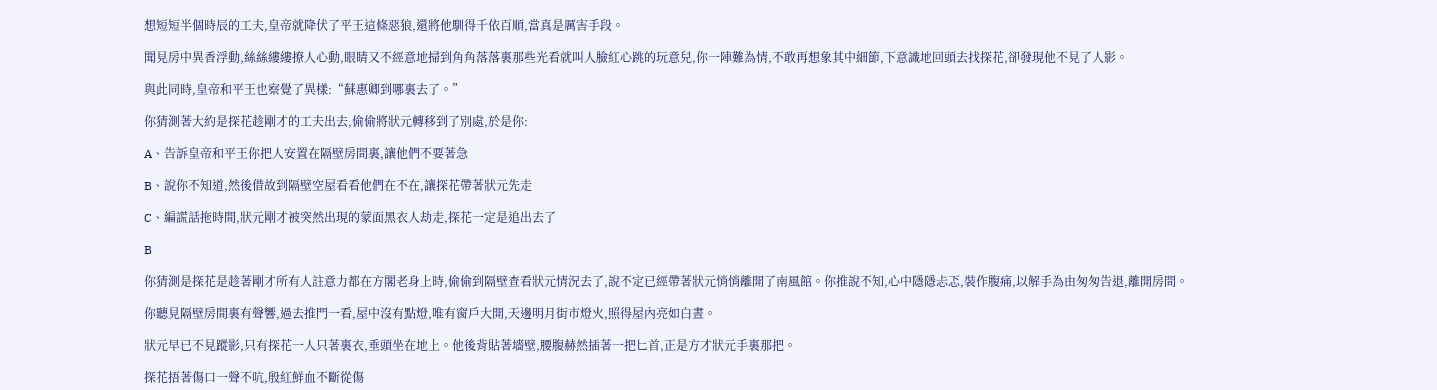想短短半個時辰的工夫,皇帝就降伏了平王這條惡狼,還將他馴得千依百順,當真是厲害手段。

聞見房中異香浮動,絲絲縷縷撩人心動,眼睛又不經意地掃到角角落落裏那些光看就叫人臉紅心跳的玩意兒,你一陣難為情,不敢再想象其中細節,下意識地回頭去找探花,卻發現他不見了人影。

與此同時,皇帝和平王也察覺了異樣:“蘇惠卿到哪裏去了。”

你猜測著大約是探花趁剛才的工夫出去,偷偷將狀元轉移到了別處,於是你:

A、告訴皇帝和平王你把人安置在隔壁房間裏,讓他們不要著急

B、說你不知道,然後借故到隔壁空屋看看他們在不在,讓探花帶著狀元先走

C、編謊話拖時間,狀元剛才被突然出現的蒙面黑衣人劫走,探花一定是追出去了

B

你猜測是探花是趁著剛才所有人註意力都在方閣老身上時,偷偷到隔壁查看狀元情況去了,說不定已經帶著狀元悄悄離開了南風館。你推說不知,心中隱隱忐忑,裝作腹痛,以解手為由匆匆告退,離開房間。

你聽見隔壁房間裏有聲響,過去推門一看,屋中沒有點燈,唯有窗戶大開,天邊明月街市燈火,照得屋內亮如白晝。

狀元早已不見蹤影,只有探花一人只著裏衣,垂頭坐在地上。他後背貼著墻壁,腰腹赫然插著一把匕首,正是方才狀元手裏那把。

探花捂著傷口一聲不吭,殷紅鮮血不斷從傷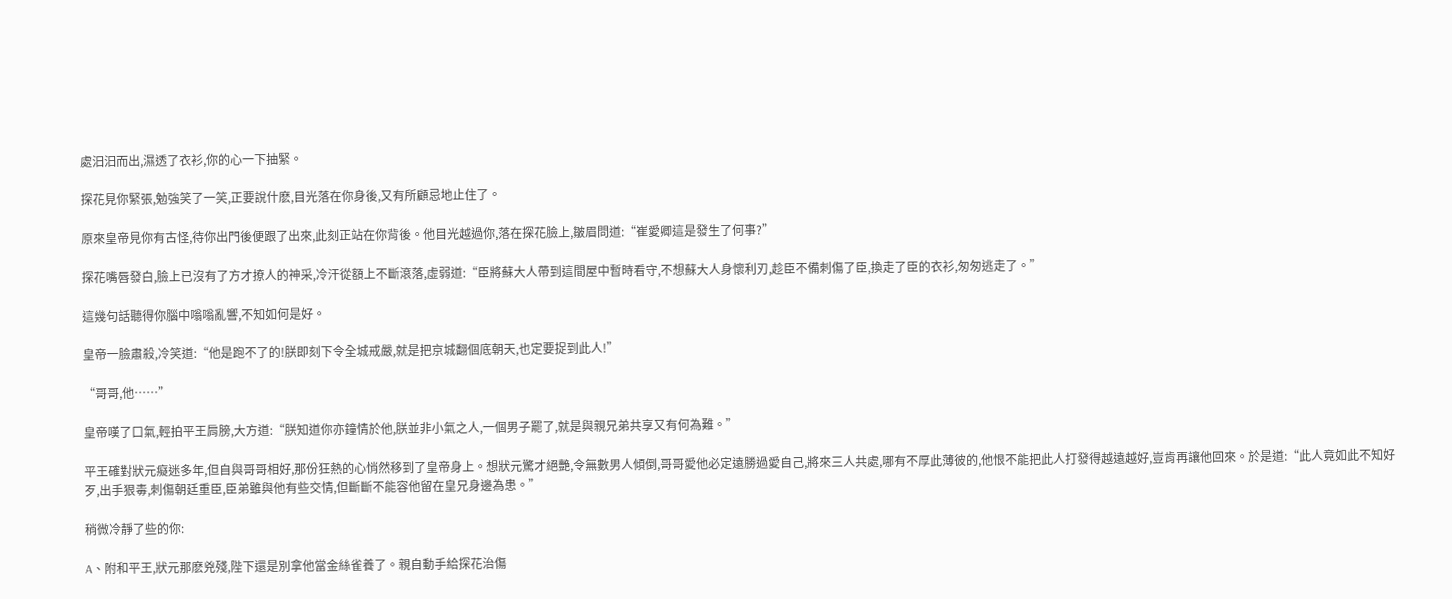處汩汩而出,濕透了衣衫,你的心一下抽緊。

探花見你緊張,勉強笑了一笑,正要說什麽,目光落在你身後,又有所顧忌地止住了。

原來皇帝見你有古怪,待你出門後便跟了出來,此刻正站在你背後。他目光越過你,落在探花臉上,皺眉問道:“崔愛卿這是發生了何事?”

探花嘴唇發白,臉上已沒有了方才撩人的神采,冷汗從額上不斷滾落,虛弱道:“臣將蘇大人帶到這間屋中暫時看守,不想蘇大人身懷利刃,趁臣不備刺傷了臣,換走了臣的衣衫,匆匆逃走了。”

這幾句話聽得你腦中嗡嗡亂響,不知如何是好。

皇帝一臉肅殺,冷笑道:“他是跑不了的!朕即刻下令全城戒嚴,就是把京城翻個底朝天,也定要捉到此人!”

“哥哥,他……”

皇帝嘆了口氣,輕拍平王肩膀,大方道:“朕知道你亦鐘情於他,朕並非小氣之人,一個男子罷了,就是與親兄弟共享又有何為難。”

平王確對狀元癡迷多年,但自與哥哥相好,那份狂熱的心悄然移到了皇帝身上。想狀元驚才絕艷,令無數男人傾倒,哥哥愛他必定遠勝過愛自己,將來三人共處,哪有不厚此薄彼的,他恨不能把此人打發得越遠越好,豈肯再讓他回來。於是道:“此人竟如此不知好歹,出手狠毒,刺傷朝廷重臣,臣弟雖與他有些交情,但斷斷不能容他留在皇兄身邊為患。”

稍微冷靜了些的你:

A、附和平王,狀元那麽兇殘,陛下還是別拿他當金絲雀養了。親自動手給探花治傷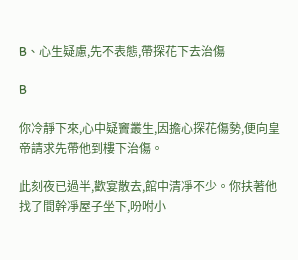B、心生疑慮,先不表態,帶探花下去治傷

B

你冷靜下來,心中疑竇叢生,因擔心探花傷勢,便向皇帝請求先帶他到樓下治傷。

此刻夜已過半,歡宴散去,館中清凈不少。你扶著他找了間幹凈屋子坐下,吩咐小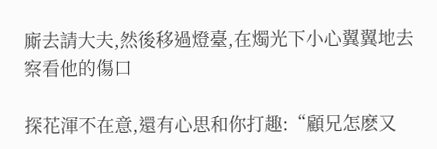廝去請大夫,然後移過燈臺,在燭光下小心翼翼地去察看他的傷口

探花渾不在意,還有心思和你打趣:“顧兄怎麽又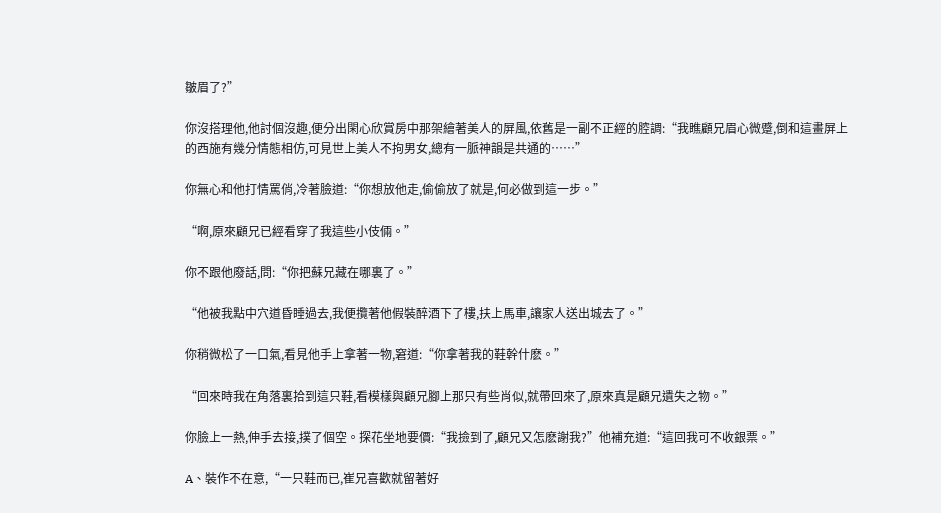皺眉了?”

你沒搭理他,他討個沒趣,便分出閑心欣賞房中那架繪著美人的屏風,依舊是一副不正經的腔調:“我瞧顧兄眉心微蹙,倒和這畫屏上的西施有幾分情態相仿,可見世上美人不拘男女,總有一脈神韻是共通的……”

你無心和他打情罵俏,冷著臉道:“你想放他走,偷偷放了就是,何必做到這一步。”

“啊,原來顧兄已經看穿了我這些小伎倆。”

你不跟他廢話,問:“你把蘇兄藏在哪裏了。”

“他被我點中穴道昏睡過去,我便攬著他假裝醉酒下了樓,扶上馬車,讓家人送出城去了。”

你稍微松了一口氣,看見他手上拿著一物,窘道:“你拿著我的鞋幹什麽。”

“回來時我在角落裏拾到這只鞋,看模樣與顧兄腳上那只有些肖似,就帶回來了,原來真是顧兄遺失之物。”

你臉上一熱,伸手去接,撲了個空。探花坐地要價:“我撿到了,顧兄又怎麽謝我?”他補充道:“這回我可不收銀票。”

A、裝作不在意,“一只鞋而已,崔兄喜歡就留著好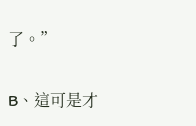了。”

B、這可是才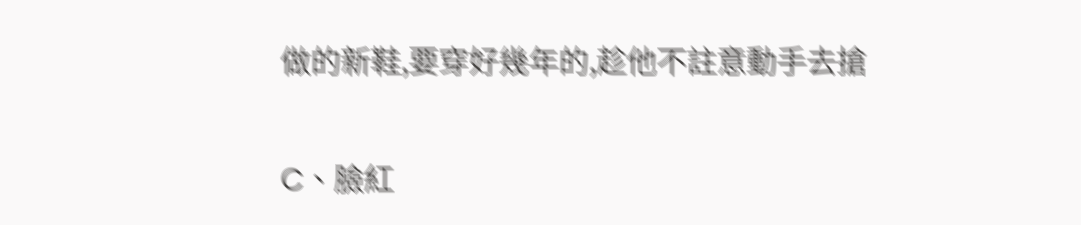做的新鞋,要穿好幾年的,趁他不註意動手去搶

C、臉紅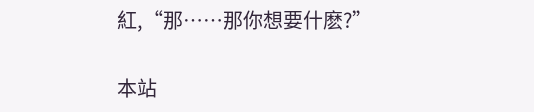紅,“那……那你想要什麽?”

本站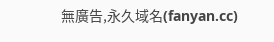無廣告,永久域名(fanyan.cc)